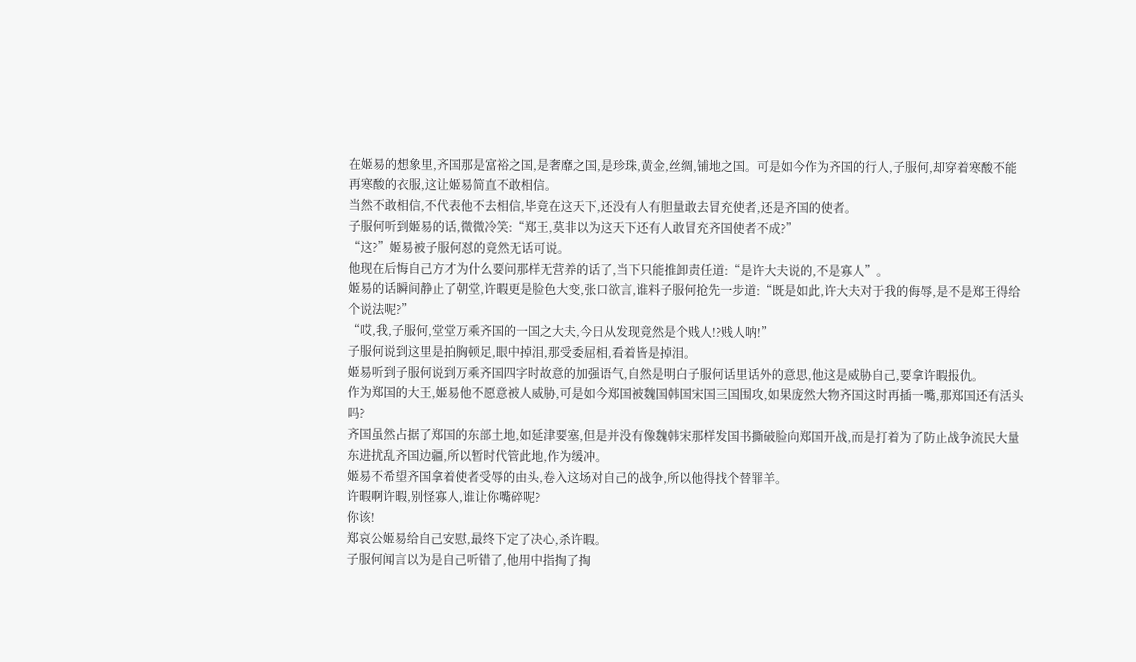在姬易的想象里,齐国那是富裕之国,是奢靡之国,是珍珠,黄金,丝绸,铺地之国。可是如今作为齐国的行人,子服何,却穿着寒酸不能再寒酸的衣服,这让姬易简直不敢相信。
当然不敢相信,不代表他不去相信,毕竟在这天下,还没有人有胆量敢去冒充使者,还是齐国的使者。
子服何听到姬易的话,微微冷笑:“郑王,莫非以为这天下还有人敢冒充齐国使者不成?”
“这?”姬易被子服何怼的竟然无话可说。
他现在后悔自己方才为什么要问那样无营养的话了,当下只能推卸责任道:“是许大夫说的,不是寡人”。
姬易的话瞬间静止了朝堂,许暇更是脸色大变,张口欲言,谁料子服何抢先一步道:“既是如此,许大夫对于我的侮辱,是不是郑王得给个说法呢?”
“哎,我,子服何,堂堂万乘齐国的一国之大夫,今日从发现竟然是个贱人!?贱人呐!”
子服何说到这里是拍胸顿足,眼中掉泪,那受委屈相,看着皆是掉泪。
姬易听到子服何说到万乘齐国四字时故意的加强语气,自然是明白子服何话里话外的意思,他这是威胁自己,要拿许暇报仇。
作为郑国的大王,姬易他不愿意被人威胁,可是如今郑国被魏国韩国宋国三国围攻,如果庞然大物齐国这时再插一嘴,那郑国还有活头吗?
齐国虽然占据了郑国的东部土地,如延津要塞,但是并没有像魏韩宋那样发国书撕破脸向郑国开战,而是打着为了防止战争流民大量东进扰乱齐国边疆,所以暂时代管此地,作为缓冲。
姬易不希望齐国拿着使者受辱的由头,卷入这场对自己的战争,所以他得找个替罪羊。
许暇啊许暇,别怪寡人,谁让你嘴碎呢?
你该!
郑哀公姬易给自己安慰,最终下定了决心,杀许暇。
子服何闻言以为是自己听错了,他用中指掏了掏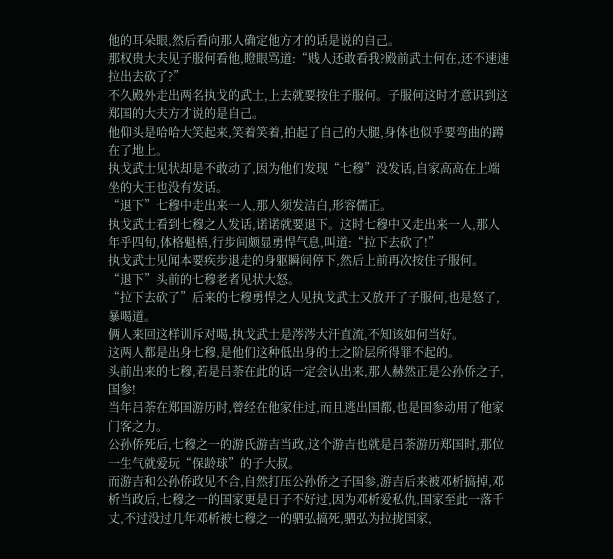他的耳朵眼,然后看向那人确定他方才的话是说的自己。
那权贵大夫见子服何看他,瞪眼骂道:“贱人还敢看我?殿前武士何在,还不速速拉出去砍了?”
不久殿外走出两名执戈的武士,上去就要按住子服何。子服何这时才意识到这郑国的大夫方才说的是自己。
他仰头是哈哈大笑起来,笑着笑着,拍起了自己的大腿,身体也似乎要弯曲的蹲在了地上。
执戈武士见状却是不敢动了,因为他们发现“七穆”没发话,自家高高在上端坐的大王也没有发话。
“退下”七穆中走出来一人,那人须发洁白,形容儒正。
执戈武士看到七穆之人发话,诺诺就要退下。这时七穆中又走出来一人,那人年乎四旬,体格魁梧,行步间颇显勇悍气息,叫道:“拉下去砍了!”
执戈武士见闻本要疾步退走的身躯瞬间停下,然后上前再次按住子服何。
“退下”头前的七穆老者见状大怒。
“拉下去砍了”后来的七穆勇悍之人见执戈武士又放开了子服何,也是怒了,暴喝道。
俩人来回这样训斥对喝,执戈武士是涔涔大汗直流,不知该如何当好。
这两人都是出身七穆,是他们这种低出身的士之阶层所得罪不起的。
头前出来的七穆,若是吕荼在此的话一定会认出来,那人赫然正是公孙侨之子,国参!
当年吕荼在郑国游历时,曾经在他家住过,而且逃出国都,也是国参动用了他家门客之力。
公孙侨死后,七穆之一的游氏游吉当政,这个游吉也就是吕荼游历郑国时,那位一生气就爱玩“保龄球”的子大叔。
而游吉和公孙侨政见不合,自然打压公孙侨之子国参,游吉后来被邓析搞掉,邓析当政后,七穆之一的国家更是日子不好过,因为邓析爱私仇,国家至此一落千丈,不过没过几年邓析被七穆之一的驷弘搞死,驷弘为拉拢国家,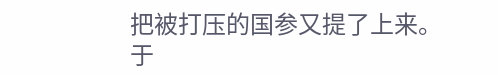把被打压的国参又提了上来。
于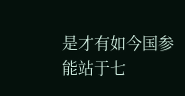是才有如今国参能站于七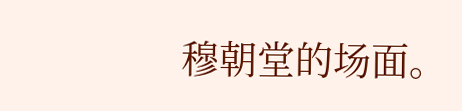穆朝堂的场面。